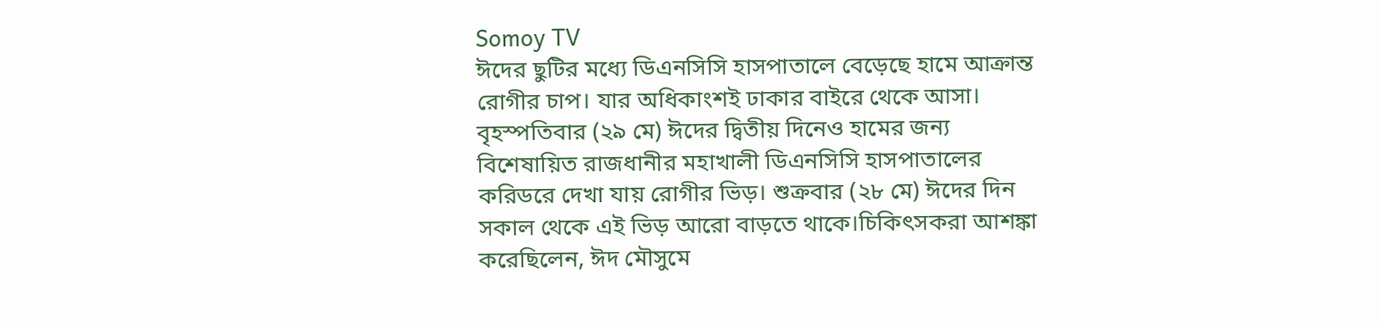Somoy TV
ঈদের ছুটির মধ্যে ডিএনসিসি হাসপাতালে বেড়েছে হামে আক্রান্ত রোগীর চাপ। যার অধিকাংশই ঢাকার বাইরে থেকে আসা। বৃহস্পতিবার (২৯ মে) ঈদের দ্বিতীয় দিনেও হামের জন্য বিশেষায়িত রাজধানীর মহাখালী ডিএনসিসি হাসপাতালের করিডরে দেখা যায় রোগীর ভিড়। শুক্রবার (২৮ মে) ঈদের দিন সকাল থেকে এই ভিড় আরো বাড়তে থাকে।চিকিৎসকরা আশঙ্কা করেছিলেন, ঈদ মৌসুমে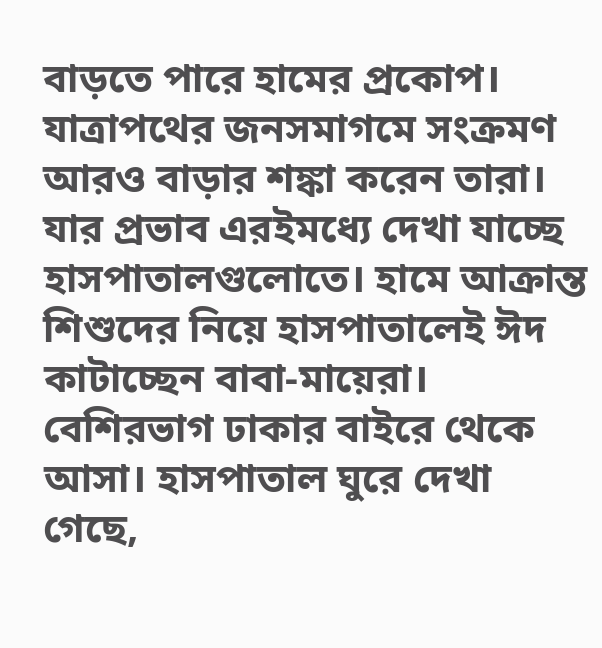বাড়তে পারে হামের প্রকোপ। যাত্রাপথের জনসমাগমে সংক্রমণ আরও বাড়ার শঙ্কা করেন তারা। যার প্রভাব এরইমধ্যে দেখা যাচ্ছে হাসপাতালগুলোতে। হামে আক্রান্ত শিশুদের নিয়ে হাসপাতালেই ঈদ কাটাচ্ছেন বাবা-মায়েরা। বেশিরভাগ ঢাকার বাইরে থেকে আসা। হাসপাতাল ঘুরে দেখা গেছে,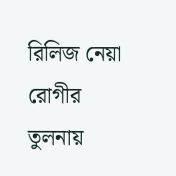রিলিজ নেয়া রোগীর তুলনায়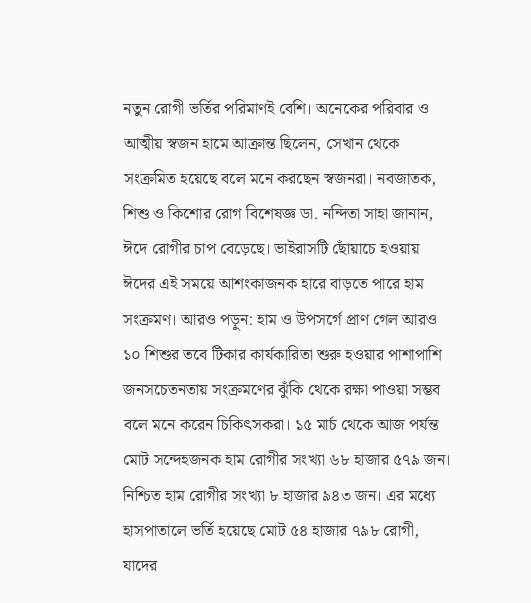নতুন রোগী ভর্তির পরিমাণই বেশি। অনেকের পরিবার ও আত্মীয় স্বজন হামে আক্রান্ত ছিলেন, সেখান থেকে সংক্রমিত হয়েছে বলে মনে করছেন স্বজনরা। নবজাতক, শিশু ও কিশোর রোগ বিশেষজ্ঞ ডা. নন্দিতা সাহা জানান, ঈদে রোগীর চাপ বেড়েছে। ভাইরাসটি ছোঁয়াচে হওয়ায় ঈদের এই সময়ে আশংকাজনক হারে বাড়তে পারে হাম সংক্রমণ। আরও পড়ুন: হাম ও উপসর্গে প্রাণ গেল আরও ১০ শিশুর তবে টিকার কার্যকারিতা শুরু হওয়ার পাশাপাশি জনসচেতনতায় সংক্রমণের ঝুঁকি থেকে রক্ষা পাওয়া সম্ভব বলে মনে করেন চিকিৎসকরা। ১৫ মার্চ থেকে আজ পর্যন্ত মোট সন্দেহজনক হাম রোগীর সংখ্যা ৬৮ হাজার ৫৭৯ জন। নিশ্চিত হাম রোগীর সংখ্যা ৮ হাজার ৯৪৩ জন। এর মধ্যে হাসপাতালে ভর্তি হয়েছে মোট ৫৪ হাজার ৭৯৮ রোগী, যাদের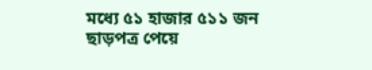মধ্যে ৫১ হাজার ৫১১ জন ছাড়পত্র পেয়ে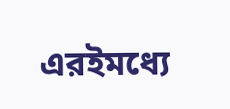এরইমধ্যে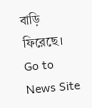বাড়ি ফিরেছে।
Go to News Site